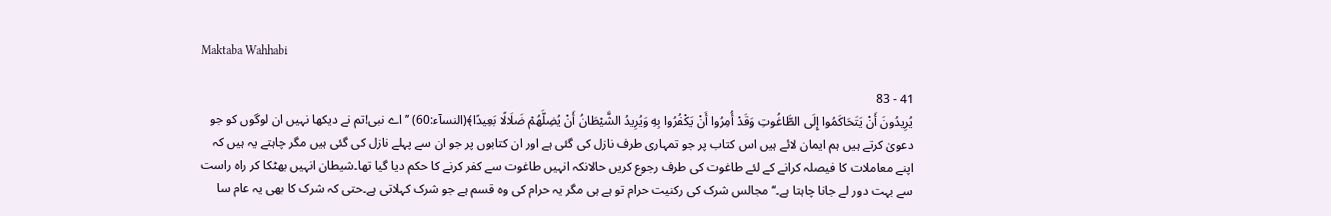Maktaba Wahhabi

41 - 83
يُرِيدُونَ أَنْ يَتَحَاكَمُوا إِلَى الطَّاغُوتِ وَقَدْ أُمِرُوا أَنْ يَكْفُرُوا بِهِ وَيُرِيدُ الشَّيْطَانُ أَنْ يُضِلَّهُمْ ضَلَالًا بَعِيدًا﴾(النسآء:60) ’’اے نبی!تم نے دیکھا نہیں ان لوگوں کو جو دعویٰ کرتے ہیں ہم ایمان لائے ہیں اس کتاب پر جو تمہاری طرف نازل کی گئی ہے اور ان کتابوں پر جو ان سے پہلے نازل کی گئی ہیں مگر چاہتے یہ ہیں کہ اپنے معاملات کا فیصلہ کرانے کے لئے طاغوت کی طرف رجوع کریں حالانکہ انہیں طاغوت سے کفر کرنے کا حکم دیا گیا تھا۔شیطان انہیں بھٹکا کر راہ راست سے بہت دور لے جانا چاہتا ہے۔‘‘ مجالس شرک کی رکنیت حرام تو ہے ہی مگر یہ حرام کی وہ قسم ہے جو شرک کہلاتی ہے۔حتی کہ شرک کا بھی یہ عام سا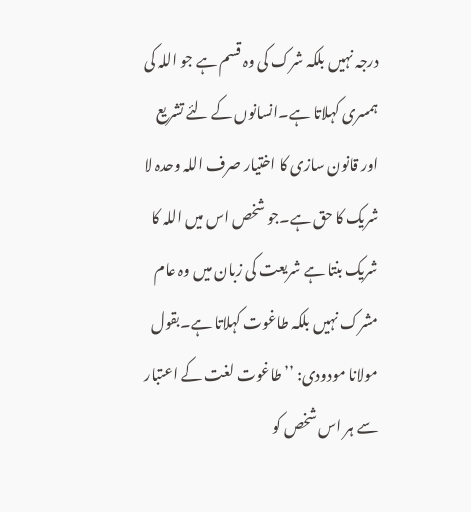درجہ نہیں بلکہ شرک کی وہ قسم ہے جو اللہ کی ہمسری کہلاتا ہے۔انسانوں کے لئے تشریع اور قانون سازی کا اختیار صرف اللہ وحدہ لا شریک کا حق ہے۔جو شخص اس میں اللہ کا شریک بنتا ہے شریعت کی زبان میں وہ عام مشرک نہیں بلکہ طاغوت کہلاتا ہے۔بقول مولانا مودودی: ’’طاغوت لغت کے اعتبار سے ہر اس شخص کو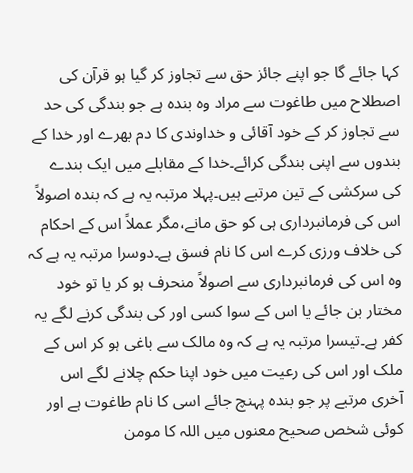کہا جائے گا جو اپنے جائز حق سے تجاوز کر گیا ہو قرآن کی اصطلاح میں طاغوت سے مراد وہ بندہ ہے جو بندگی کی حد سے تجاوز کر کے خود آقائی و خداوندی کا دم بھرے اور خدا کے بندوں سے اپنی بندگی کرائے۔خدا کے مقابلے میں ایک بندے کی سرکشی کے تین مرتبے ہیں۔پہلا مرتبہ یہ ہے کہ بندہ اصولاً اس کی فرمانبرداری ہی کو حق مانے،مگر عملاً اس کے احکام کی خلاف ورزی کرے اس کا نام فسق ہے۔دوسرا مرتبہ یہ ہے کہ وہ اس کی فرمانبرداری سے اصولاً منحرف ہو کر یا تو خود مختار بن جائے یا اس کے سوا کسی اور کی بندگی کرنے لگے یہ کفر ہے۔تیسرا مرتبہ یہ ہے کہ وہ مالک سے باغی ہو کر اس کے ملک اور اس کی رعیت میں خود اپنا حکم چلانے لگے اس آخری مرتبے پر جو بندہ پہنچ جائے اسی کا نام طاغوت ہے اور کوئی شخص صحیح معنوں میں اللہ کا مومن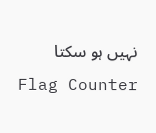نہیں ہو سکتا
Flag Counter